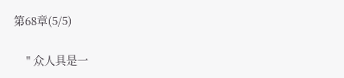第68章(5/5)

    " 众人具是一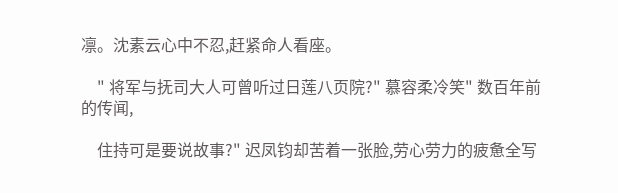凛。沈素云心中不忍,赶紧命人看座。

    " 将军与抚司大人可曾听过日莲八页院?" 慕容柔冷笑" 数百年前的传闻,

    住持可是要说故事?" 迟凤钧却苦着一张脸,劳心劳力的疲惫全写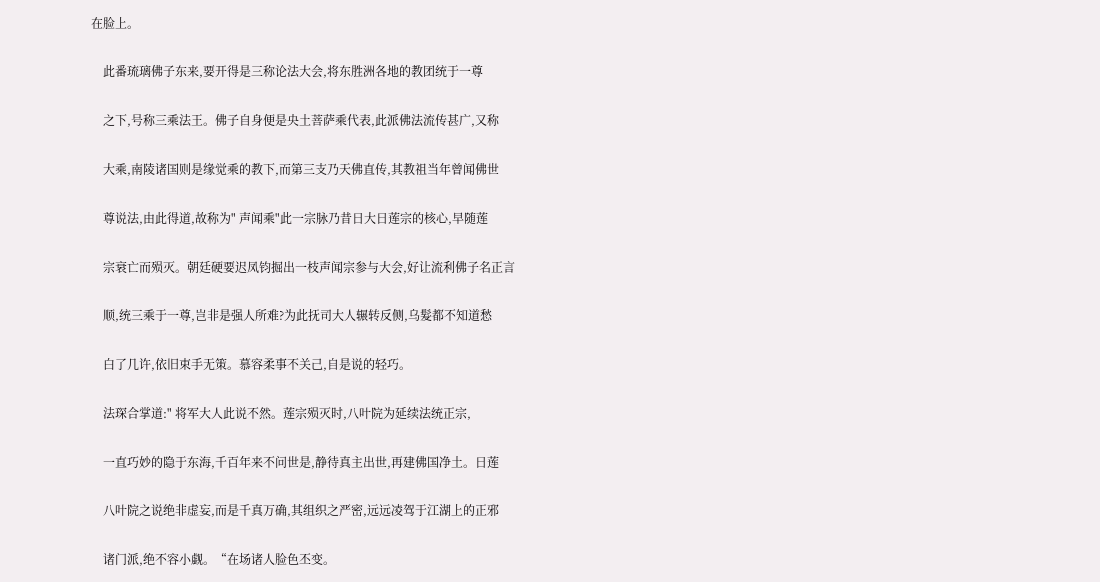在脸上。

    此番琉璃佛子东来,要开得是三称论法大会,将东胜洲各地的教团统于一尊

    之下,号称三乘法王。佛子自身便是央土菩萨乘代表,此派佛法流传甚广,又称

    大乘,南陵诸国则是缘觉乘的教下,而第三支乃天佛直传,其教祖当年曾闻佛世

    尊说法,由此得道,故称为" 声闻乘"此一宗脉乃昔日大日莲宗的核心,早随莲

    宗衰亡而殒灭。朝廷硬要迟凤钧掘出一枝声闻宗参与大会,好让流利佛子名正言

    顺,统三乘于一尊,岂非是强人所难?为此抚司大人辗转反侧,乌髮都不知道愁

    白了几许,依旧束手无策。慕容柔事不关己,自是说的轻巧。

    法琛合掌道:" 将军大人此说不然。莲宗殒灭时,八叶院为延续法统正宗,

    一直巧妙的隐于东海,千百年来不问世是,静待真主出世,再建佛国净土。日莲

    八叶院之说绝非虚妄,而是千真万确,其组织之严密,远远凌驾于江湖上的正邪

    诸门派,绝不容小觑。“在场诸人脸色丕变。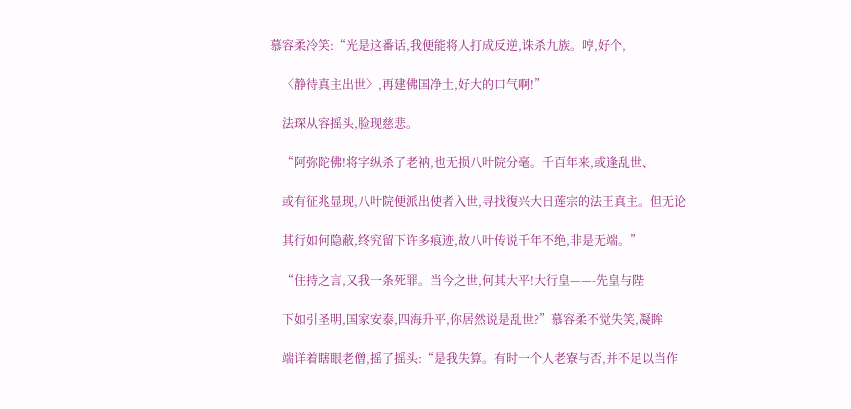慕容柔冷笑:“光是这番话,我便能将人打成反逆,诛杀九族。哼,好个,

    〈静待真主出世〉,再建佛国净土,好大的口气啊!”

    法琛从容摇头,脸现慈悲。

    “阿弥陀佛!将字纵杀了老衲,也无损八叶院分毫。千百年来,或逢乱世、

    或有征兆显现,八叶院便派出使者入世,寻找復兴大日莲宗的法王真主。但无论

    其行如何隐蔽,终究留下许多痕迹,故八叶传说千年不绝,非是无端。”

    “住持之言,又我一条死罪。当今之世,何其大平!大行皇——-先皇与陛

    下如引圣明,国家安泰,四海升平,你居然说是乱世?”慕容柔不觉失笑,凝眸

    端详着瞎眼老僧,摇了摇头:“是我失算。有时一个人老寮与否,并不足以当作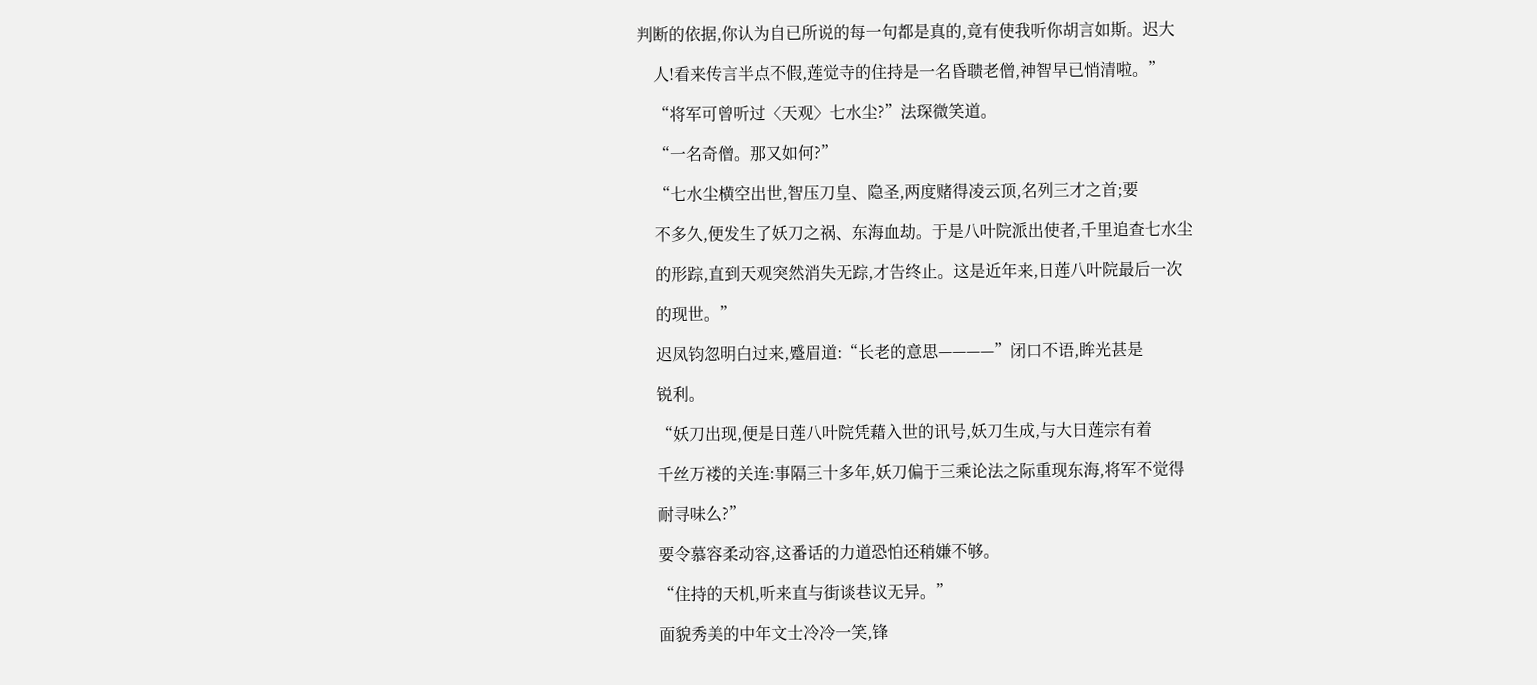判断的依据,你认为自已所说的每一句都是真的,竟有使我听你胡言如斯。迟大

    人!看来传言半点不假,莲觉寺的住持是一名昏聩老僧,神智早已悄清啦。”

    “将军可曾听过〈天观〉七水尘?”法琛微笑道。

    “一名奇僧。那又如何?”

    “七水尘横空出世,智压刀皇、隐圣,两度赌得凌云顶,名列三才之首;要

    不多久,便发生了妖刀之祸、东海血劫。于是八叶院派出使者,千里追查七水尘

    的形踪,直到天观突然消失无踪,才告终止。这是近年来,日莲八叶院最后一次

    的现世。”

    迟凤钧忽明白过来,蹙眉道:“长老的意思————”闭口不语,眸光甚是

    锐利。

    “妖刀出现,便是日莲八叶院凭藉入世的讯号,妖刀生成,与大日莲宗有着

    千丝万褛的关连:事隔三十多年,妖刀偏于三乘论法之际重现东海,将军不觉得

    耐寻味么?”

    要令慕容柔动容,这番话的力道恐怕还稍嫌不够。

    “住持的天机,听来直与街谈巷议无异。”

    面貌秀美的中年文士冷冷一笑,锋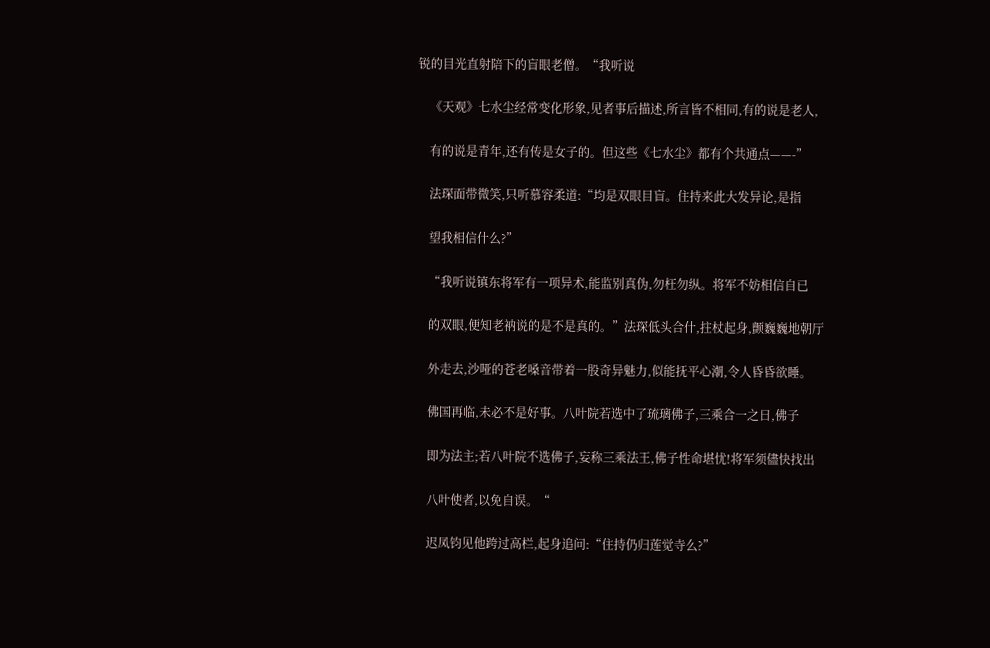锐的目光直射陪下的盲眼老僧。“我听说

    《天观》七水尘经常变化形象,见者事后描述,所言皆不相同,有的说是老人,

    有的说是青年,还有传是女子的。但这些《七水尘》都有个共通点——-”

    法琛面带微笑,只听慕容柔道:“均是双眼目盲。住持来此大发异论,是指

    望我相信什么?”

    “我听说镇东将军有一项异术,能监别真伪,勿枉勿纵。将军不妨相信自已

    的双眼,便知老衲说的是不是真的。”法琛低头合什,拄杖起身,颤巍巍地朝厅

    外走去,沙哑的苍老嗓音带着一股奇异魅力,似能抚平心潮,令人昏昏欲睡。

    佛国再临,未必不是好事。八叶院若选中了琉璃佛子,三乘合一之日,佛子

    即为法主;若八叶院不选佛子,妄称三乘法王,佛子性命堪忧!将军须儘快找出

    八叶使者,以免自误。“

    迟凤钧见他跨过高栏,起身追问:“住持仍归莲觉寺么?”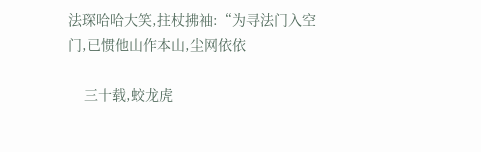法琛哈哈大笑,拄杖拂袖:“为寻法门入空门,已惯他山作本山,尘网依依

    三十载,蛟龙虎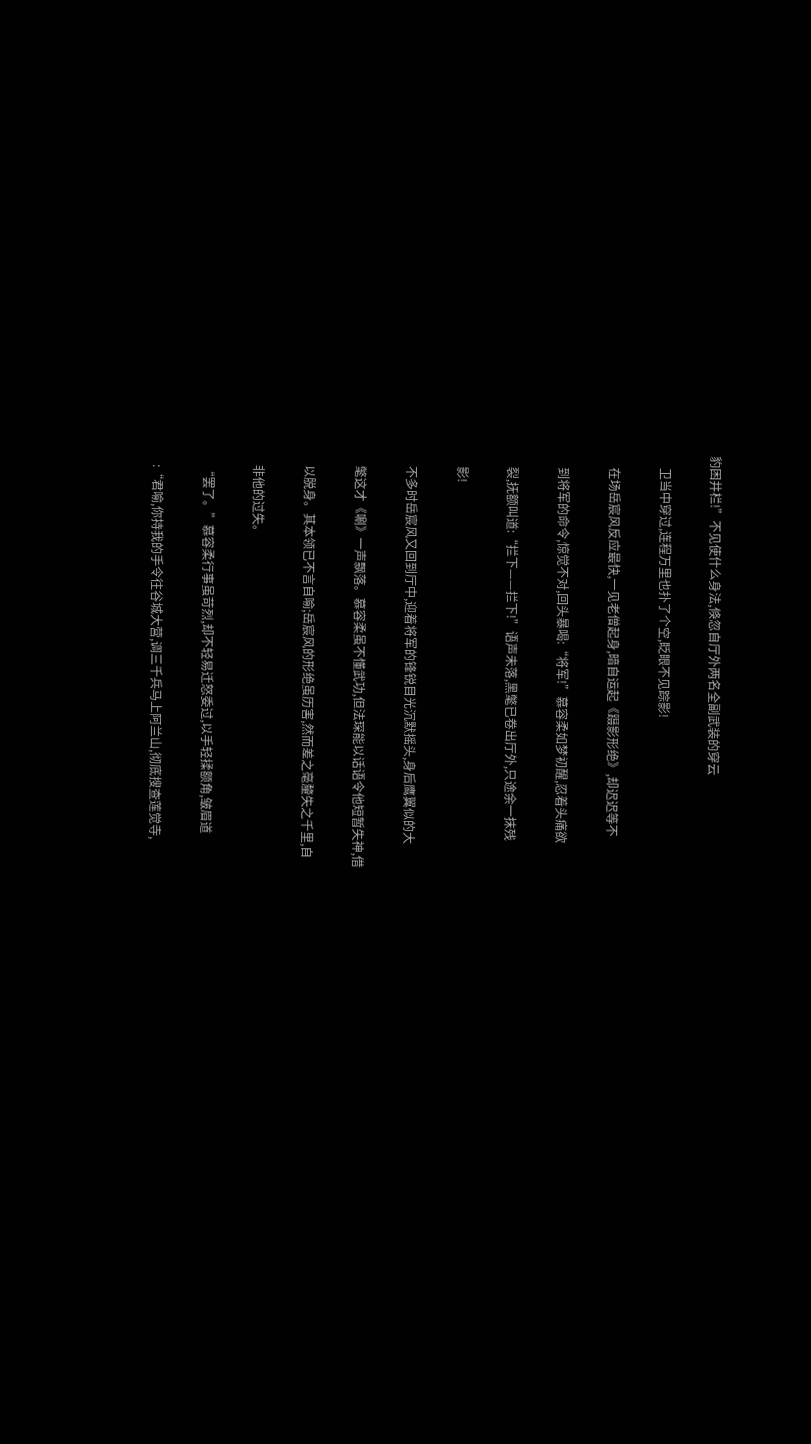豹困井栏!”不见使什么身法,倏忽自厅外两名全副武装的穿云

    卫当中穿过,连程万里也扑了个空,眨眼不见踪影!

    在场岳宸风反应最快,一见老僧起身,暗自运起《蹑影形绝》,却迟迟等不

    到将军的命令,惊觉不对,回头暴喝:“将军!”慕容柔如梦初醒,忍着头痛欲

    裂,抚额叫道:“拦下——拦下!”语声未落,黑氅已卷出厅外,只途余一抹残

    影!

    不多时岳宸风又回到厅中,迎着将军的锋锐目光沉默摇头,身后鹰翼似的大

    氅这才《唰》一声飘落。慕容柔虽不懂武功,但法琛能以话语令他短暂失神,借

    以脱身。其本领已不言自喻;岳宸风的形绝虽历害,然而差之毫釐失之千里,自

    非他的过失。

    “罢了。”慕容柔行事虽苛烈,却不轻易迁怒委过,以手轻揉额角,皱眉道

    :“君喻,你持我的手令往谷城大营,调三千兵马上阿兰山,彻底搜查莲觉寺,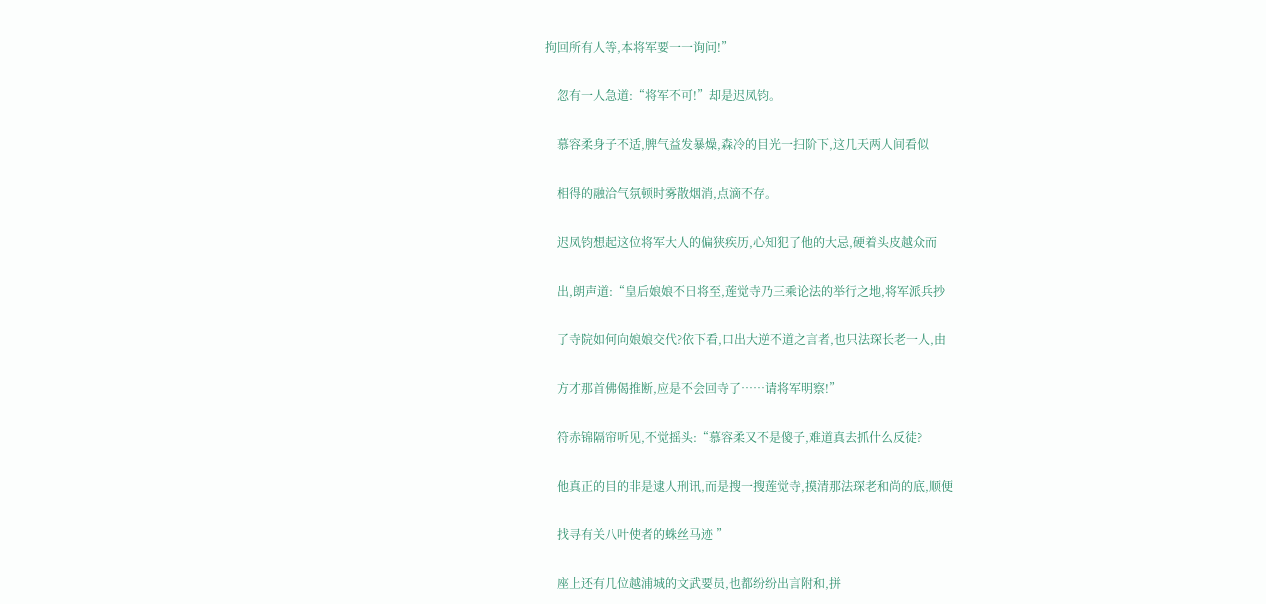拘回所有人等,本将军要一一询问!”

    忽有一人急道:“将军不可!”却是迟凤钧。

    慕容柔身子不适,脾气益发暴燥,森冷的目光一扫阶下,这几天两人间看似

    相得的融洽气氛顿时雾散烟消,点滴不存。

    迟凤钧想起这位将军大人的偏狭疾历,心知犯了他的大忌,硬着头皮越众而

    出,朗声道:“皇后娘娘不日将至,莲觉寺乃三乘论法的举行之地,将军派兵抄

    了寺院如何向娘娘交代?依下看,口出大逆不道之言者,也只法琛长老一人,由

    方才那首佛偈推断,应是不会回寺了……请将军明察!”

    符赤锦隔帘听见,不觉摇头:“慕容柔又不是傻子,难道真去抓什么反徒?

    他真正的目的非是逮人刑讯,而是搜一搜莲觉寺,摸清那法琛老和尚的底,顺便

    找寻有关八叶使者的蛛丝马迹 ”

    座上还有几位越浦城的文武要员,也都纷纷出言附和,拼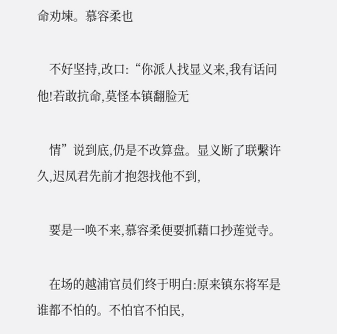命劝堜。慕容柔也

    不好坚持,改口:“你派人找显义来,我有话问他!若敢抗命,莫怪本镇翻脸无

    情”说到底,仍是不改算盘。显义断了联繫许久,迟凤君先前才抱怨找他不到,

    要是一唤不来,慕容柔便要抓藉口抄莲觉寺。

    在场的越浦官员们终于明白:原来镇东将军是谁都不怕的。不怕官不怕民,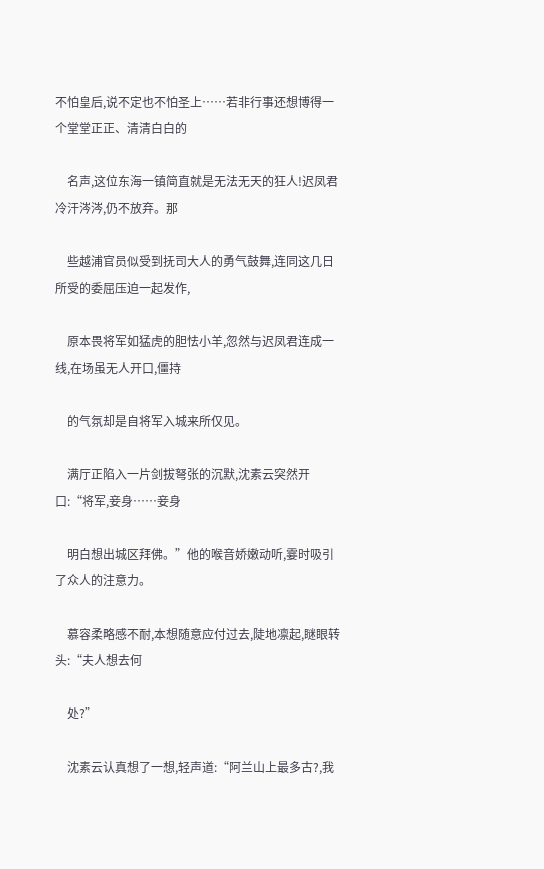不怕皇后,说不定也不怕圣上……若非行事还想博得一个堂堂正正、清清白白的

    名声,这位东海一镇简直就是无法无天的狂人!迟凤君冷汗涔涔,仍不放弃。那

    些越浦官员似受到抚司大人的勇气鼓舞,连同这几日所受的委屈压迫一起发作,

    原本畏将军如猛虎的胆怯小羊,忽然与迟凤君连成一线,在场虽无人开口,僵持

    的气氛却是自将军入城来所仅见。

    满厅正陷入一片剑拔弩张的沉默,沈素云突然开口:“将军,妾身……妾身

    明白想出城区拜佛。”他的喉音娇嫩动听,霎时吸引了众人的注意力。

    慕容柔略感不耐,本想随意应付过去,陡地凛起,瞇眼转头:“夫人想去何

    处?”

    沈素云认真想了一想,轻声道:“阿兰山上最多古?,我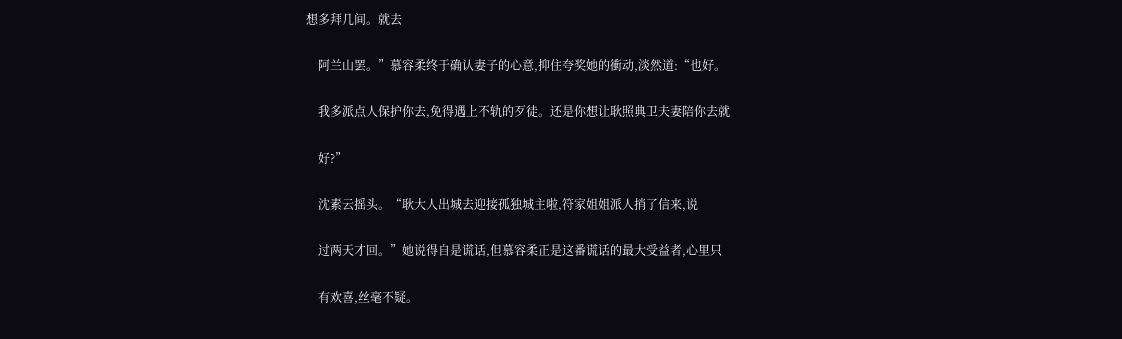想多拜几间。就去

    阿兰山罢。”慕容柔终于确认妻子的心意,抑住夸奖她的衝动,淡然道:“也好。

    我多派点人保护你去,免得遇上不轨的歹徒。还是你想让耿照典卫夫妻陪你去就

    好?”

    沈素云摇头。“耿大人出城去迎接孤独城主啦,符家姐姐派人捎了信来,说

    过两天才回。”她说得自是谎话,但慕容柔正是这番谎话的最大受益者,心里只

    有欢喜,丝毫不疑。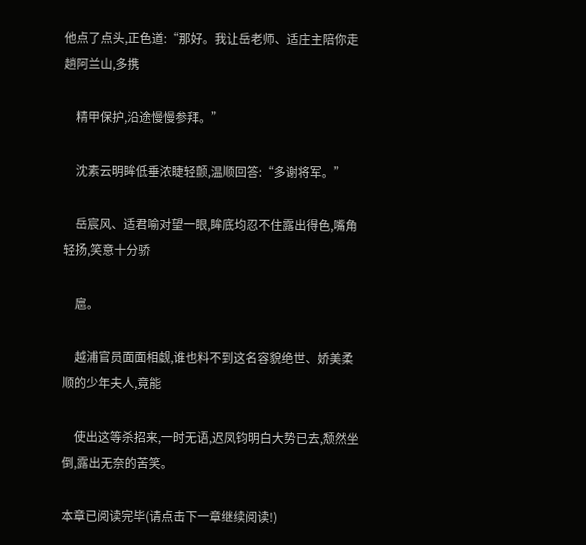他点了点头,正色道:“那好。我让岳老师、适庄主陪你走趟阿兰山,多携

    精甲保护,沿途慢慢参拜。”

    沈素云明眸低垂浓睫轻颤,温顺回答:“多谢将军。”

    岳宸风、适君喻对望一眼,眸底均忍不住露出得色,嘴角轻扬,笑意十分骄

    扈。

    越浦官员面面相觑,谁也料不到这名容貌绝世、娇美柔顺的少年夫人,竟能

    使出这等杀招来,一时无语,迟凤钧明白大势已去,颓然坐倒,露出无奈的苦笑。

本章已阅读完毕(请点击下一章继续阅读!)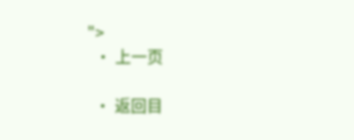">
  • 上一页

  • 返回目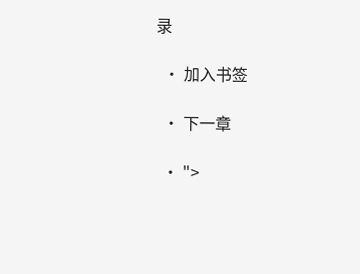录

  • 加入书签

  • 下一章

  • ">